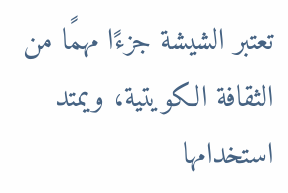تعتبر الشيشة جزءًا مهمًا من الثقافة الكويتية، ويمتد استخدامها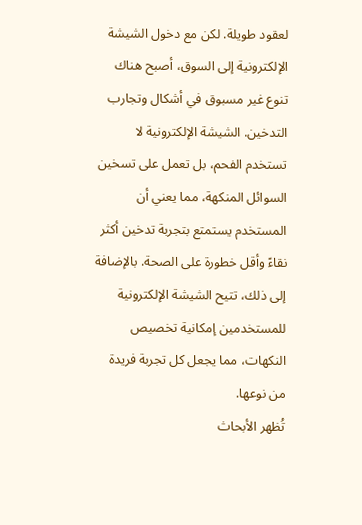لعقود طويلة. لكن مع دخول الشيشة الإلكترونية إلى السوق، أصبح هناك تنوع غير مسبوق في أشكال وتجارب التدخين. الشيشة الإلكترونية لا تستخدم الفحم، بل تعمل على تسخين السوائل المنكهة، مما يعني أن المستخدم يستمتع بتجربة تدخين أكثر نقاءً وأقل خطورة على الصحة. بالإضافة إلى ذلك، تتيح الشيشة الإلكترونية للمستخدمين إمكانية تخصيص النكهات، مما يجعل كل تجربة فريدة من نوعها.
تُظهر الأبحاث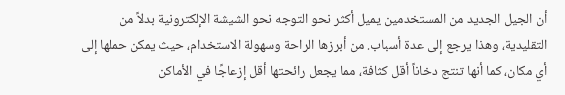أن الجيل الجديد من المستخدمين يميل أكثر نحو التوجه نحو الشيشة الإلكترونية بدلاً من التقليدية، وهذا يرجع إلى عدة أسباب. من أبرزها الراحة وسهولة الاستخدام، حيث يمكن حملها إلى أي مكان، كما أنها تنتج دخاناً أقل كثافة، مما يجعل رائحتها أقل إزعاجًا في الأماكن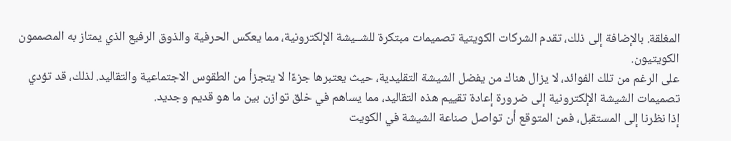المغلقة. بالإضافة إلى ذلك، تقدم الشركات الكويتية تصميمات مبتكرة للشــيشة الإلكترونية، مما يعكس الحرفية والذوق الرفيع الذي يمتاز به المصممون الكويتيون.
على الرغم من تلك الفوائد، لا يزال هناك من يفضل الشيشة التقليدية، حيث يعتبرها جزءًا لا يتجزأ من الطقوس الاجتماعية والتقاليد. لذلك، قد تؤدي تصميمات الشيشة الإلكترونية إلى ضرورة إعادة تقييم هذه التقاليد، مما يساهم في خلق توازن بين ما هو قديم وجديد.
إذا نظرنا إلى المستقبل، فمن المتوقع أن تواصل صناعة الشيشة في الكويت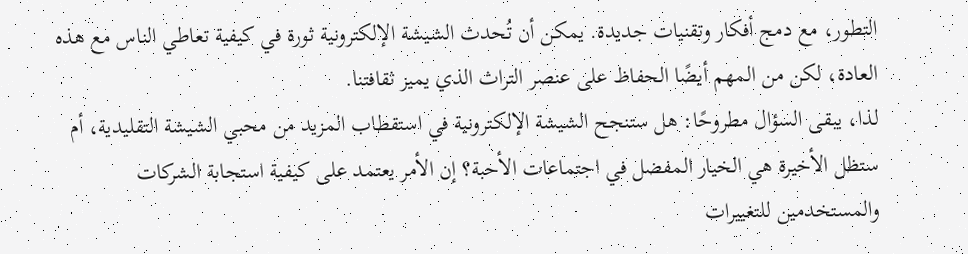التطور، مع دمج أفكار وتقنيات جديدة. يمكن أن تُحدث الشيشة الإلكترونية ثورة في كيفية تعاطي الناس مع هذه العادة، لكن من المهم أيضًا الحفاظ على عنصر التراث الذي يميز ثقافتنا.
لذا، يبقى السؤال مطروحًا: هل ستنجح الشيشة الإلكترونية في استقطاب المزيد من محبي الشيشة التقليدية، أم ستظل الأخيرة هي الخيار المفضل في اجتماعات الأحبة؟ إن الأمر يعتمد على كيفية استجابة الشركات والمستخدمين للتغييرات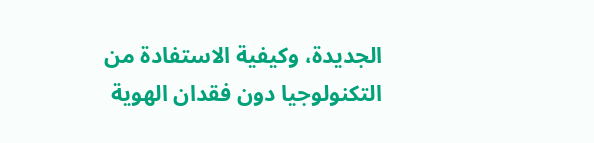الجديدة، وكيفية الاستفادة من التكنولوجيا دون فقدان الهوية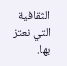الثقافية التي نعتز بها.